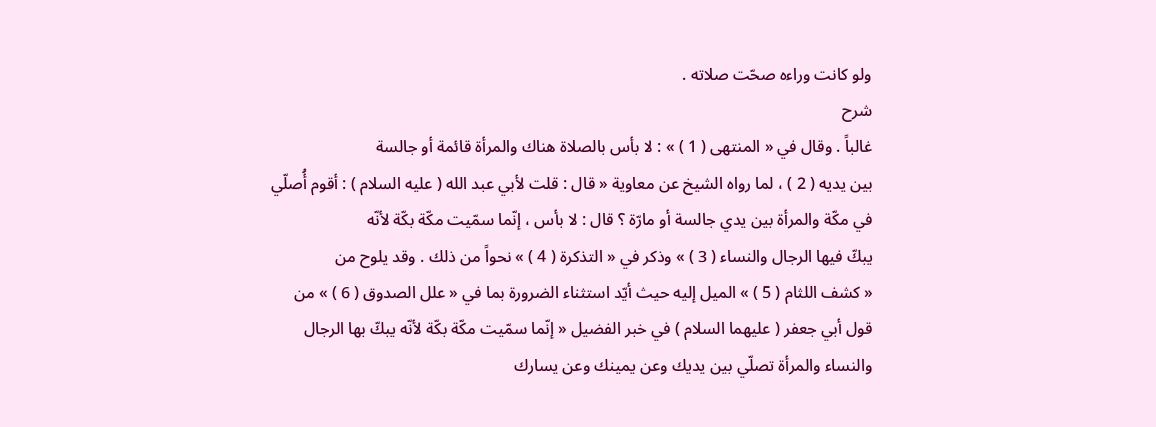ولو كانت وراءه صحّت صلاته .
شرح
غالباً . وقال في « المنتهى ( 1 ) » : لا بأس بالصلاة هناك والمرأة قائمة أو جالسة
بين يديه ( 2 ) ، لما رواه الشيخ عن معاوية « قال : قلت لأبي عبد الله ( عليه السلام ) : أقوم أُصلّي
في مكّة والمرأة بين يدي جالسة أو مارّة ؟ قال : لا بأس ، إنّما سمّيت مكّة بكّة لأنّه
يبكّ فيها الرجال والنساء ( 3 ) » وذكر في « التذكرة ( 4 ) » نحواً من ذلك . وقد يلوح من
« كشف اللثام ( 5 ) » الميل إليه حيث أيّد استثناء الضرورة بما في « علل الصدوق ( 6 ) » من
قول أبي جعفر ( عليهما السلام ) في خبر الفضيل « إنّما سمّيت مكّة بكّة لأنّه يبكّ بها الرجال
والنساء والمرأة تصلّي بين يديك وعن يمينك وعن يسارك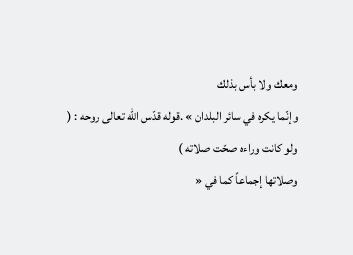ومعك ولا بأس بذلك
وإنّما يكره في سائر البلدان » .قوله قدّس الله تعالى روحه : ( ولو كانت وراءه صحّت صلاته )
وصلاتها إجماعاً كما في «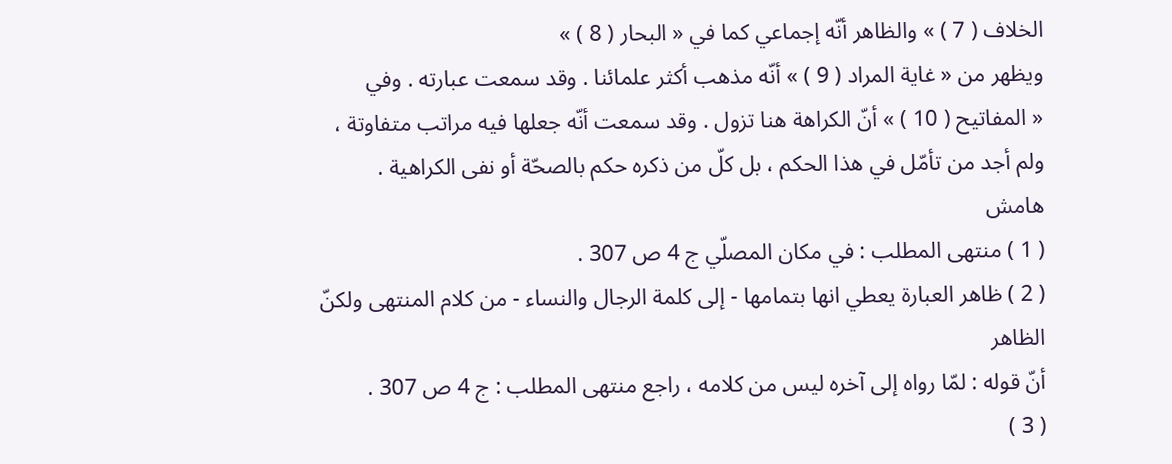الخلاف ( 7 ) » والظاهر أنّه إجماعي كما في « البحار ( 8 ) »
ويظهر من « غاية المراد ( 9 ) » أنّه مذهب أكثر علمائنا . وقد سمعت عبارته . وفي
« المفاتيح ( 10 ) » أنّ الكراهة هنا تزول . وقد سمعت أنّه جعلها فيه مراتب متفاوتة ،
ولم أجد من تأمّل في هذا الحكم ، بل كلّ من ذكره حكم بالصحّة أو نفى الكراهية .
هامش
( 1 ) منتهى المطلب : في مكان المصلّي ج 4 ص 307 .
( 2 ) ظاهر العبارة يعطي انها بتمامها - إلى كلمة الرجال والنساء - من كلام المنتهى ولكنّ الظاهر
أنّ قوله : لمّا رواه إلى آخره ليس من كلامه ، راجع منتهى المطلب : ج 4 ص 307 .
( 3 )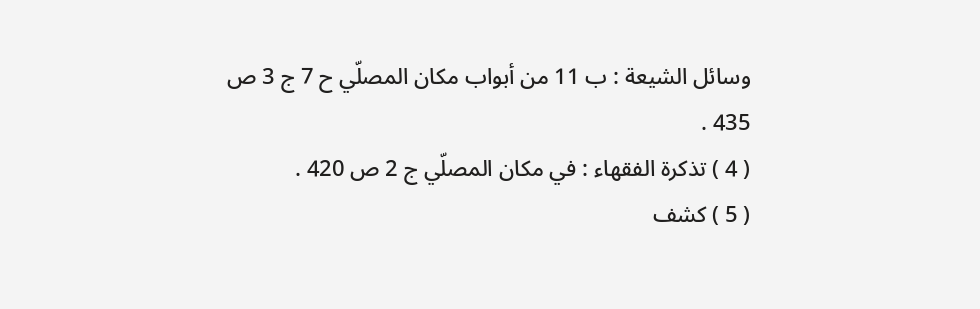وسائل الشيعة : ب 11 من أبواب مكان المصلّي ح 7 ج 3 ص 435 .
( 4 ) تذكرة الفقهاء : في مكان المصلّي ج 2 ص 420 .
( 5 ) كشف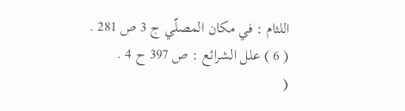اللثام : في مكان المصلّي ج 3 ص 281 .
( 6 ) علل الشرائع : ص 397 ح 4 .
(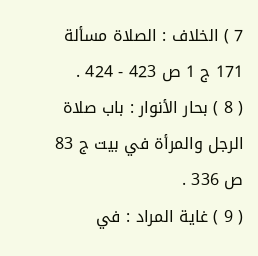7 ) الخلاف : الصلاة مسألة 171 ج 1 ص 423 - 424 .
( 8 ) بحار الأنوار : باب صلاة الرجل والمرأة في بيت ج 83 ص 336 .
( 9 ) غاية المراد : في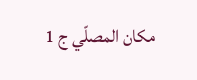مكان المصلّي ج 1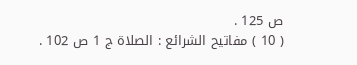ص 125 .
( 10 ) مفاتيح الشرائع : الصلاة ج 1 ص 102 .